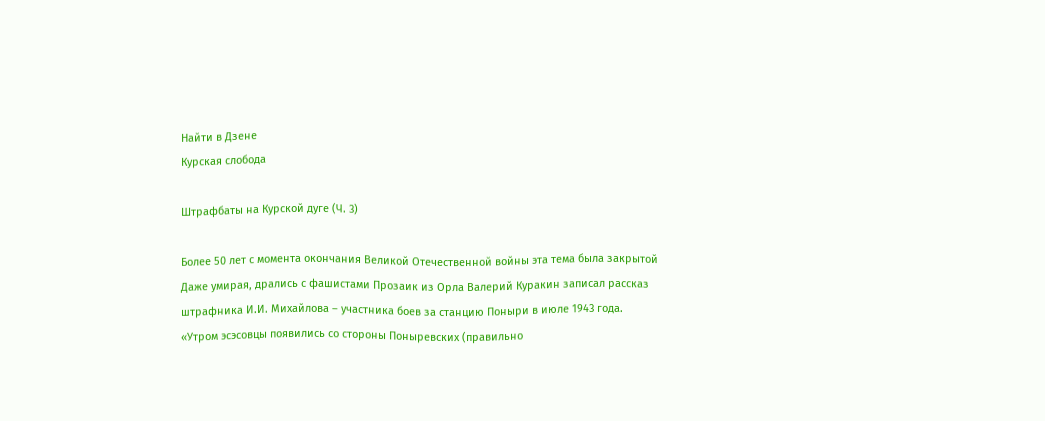Найти в Дзене
Курская слобода

Штрафбаты на Курской дуге (Ч. 3)

Более 50 лет с момента окончания Великой Отечественной войны эта тема была закрытой Даже умирая, дрались с фашистами Прозаик из Орла Валерий Куракин записал рассказ штрафника И.И. Михайлова – участника боев за станцию Поныри в июле 1943 года. «Утром эсэсовцы появились со стороны Поныревских (правильно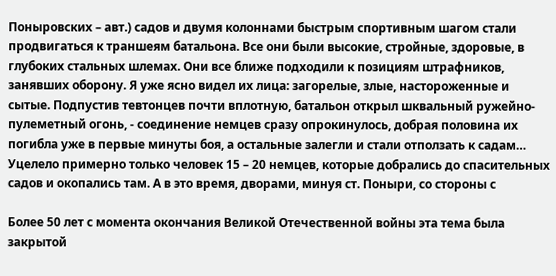Поныровских – авт.) садов и двумя колоннами быстрым спортивным шагом стали продвигаться к траншеям батальона. Все они были высокие, стройные, здоровые, в глубоких стальных шлемах. Они все ближе подходили к позициям штрафников, занявших оборону. Я уже ясно видел их лица: загорелые, злые, настороженные и сытые. Подпустив тевтонцев почти вплотную, батальон открыл шквальный ружейно-пулеметный огонь, - соединение немцев сразу опрокинулось, добрая половина их погибла уже в первые минуты боя, а остальные залегли и стали отползать к садам… Уцелело примерно только человек 15 – 20 немцев, которые добрались до спасительных садов и окопались там. А в это время, дворами, минуя ст. Поныри, со стороны с

Более 50 лет с момента окончания Великой Отечественной войны эта тема была закрытой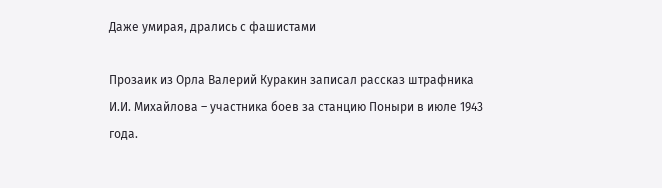Даже умирая, дрались с фашистами

Прозаик из Орла Валерий Куракин записал рассказ штрафника И.И. Михайлова – участника боев за станцию Поныри в июле 1943 года.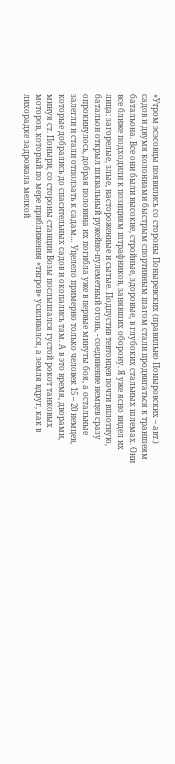«Утром эсэсовцы появились со стороны Поныревских (правильно Поныровских – авт.) садов и двумя колоннами быстрым спортивным шагом стали продвигаться к траншеям батальона. Все они были высокие, стройные, здоровые, в глубоких стальных шлемах. Они все ближе подходили к позициям штрафников, занявших оборону. Я уже ясно видел их лица: загорелые, злые, настороженные и сытые. Подпустив тевтонцев почти вплотную, батальон открыл шквальный ружейно-пулеметный огонь, - соединение немцев сразу опрокинулось, добрая половина их погибла уже в первые минуты боя, а остальные залегли и стали отползать к садам… Уцелело примерно только человек 15 – 20 немцев, которые добрались до спасительных садов и окопались там. А в это время, дворами, минуя ст. Поныри, со стороны станции Возы послышался густой рокот танковых моторов, который по мере приближения «тигров» усиливался, а земля вдруг, как в лихорадке задрожала мелкой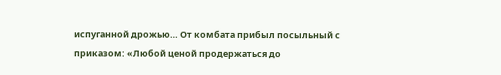испуганной дрожью… От комбата прибыл посыльный с приказом: «Любой ценой продержаться до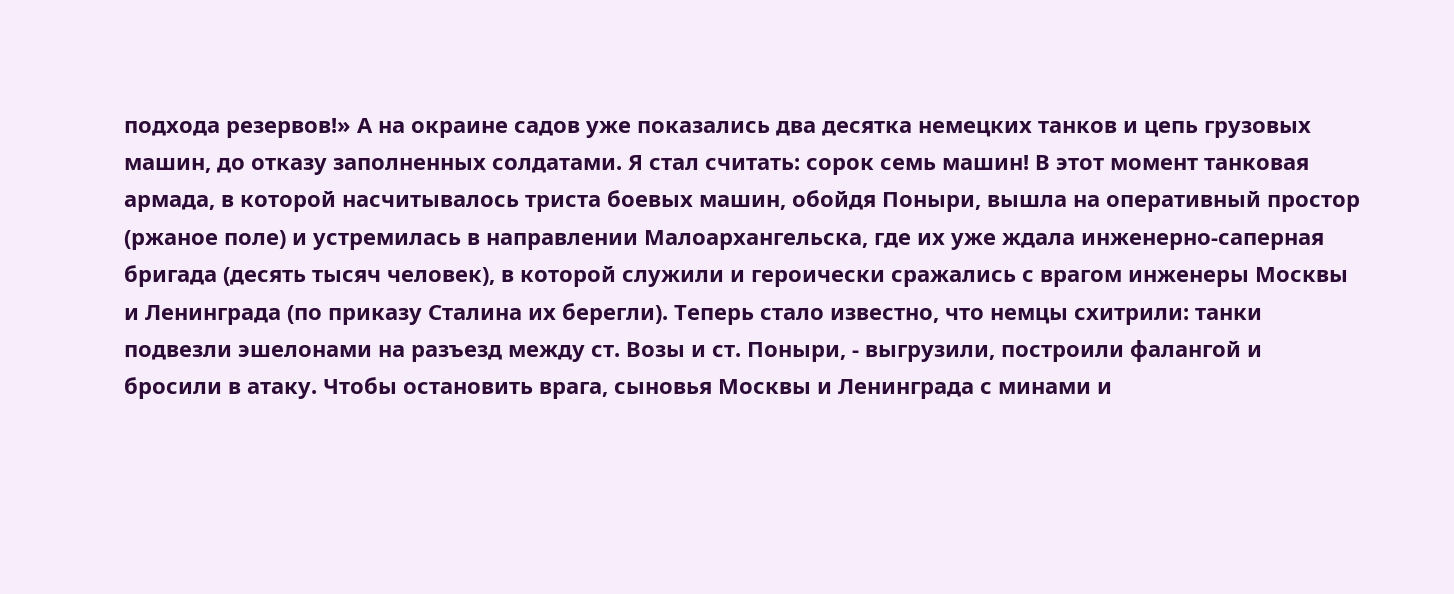подхода резервов!» А на окраине садов уже показались два десятка немецких танков и цепь грузовых машин, до отказу заполненных солдатами. Я стал считать: сорок семь машин! В этот момент танковая армада, в которой насчитывалось триста боевых машин, обойдя Поныри, вышла на оперативный простор (ржаное поле) и устремилась в направлении Малоархангельска, где их уже ждала инженерно-саперная бригада (десять тысяч человек), в которой служили и героически сражались с врагом инженеры Москвы и Ленинграда (по приказу Сталина их берегли). Теперь стало известно, что немцы схитрили: танки подвезли эшелонами на разъезд между ст. Возы и ст. Поныри, - выгрузили, построили фалангой и бросили в атаку. Чтобы остановить врага, сыновья Москвы и Ленинграда с минами и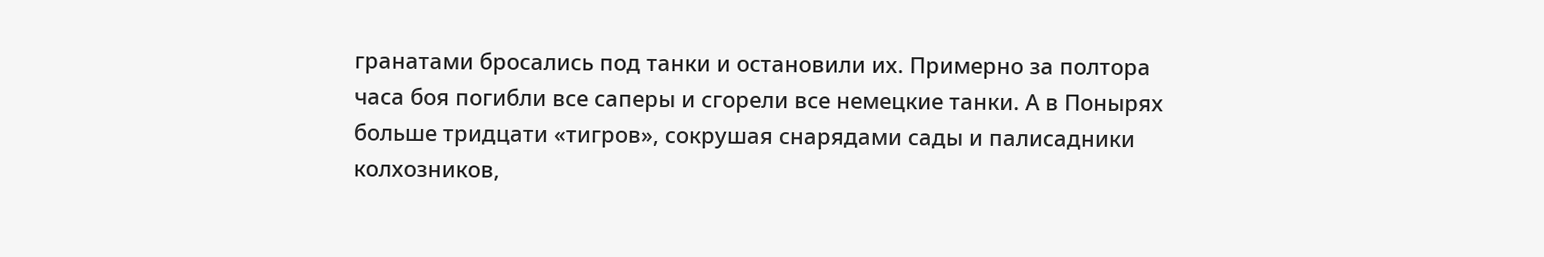гранатами бросались под танки и остановили их. Примерно за полтора часа боя погибли все саперы и сгорели все немецкие танки. А в Понырях больше тридцати «тигров», сокрушая снарядами сады и палисадники колхозников,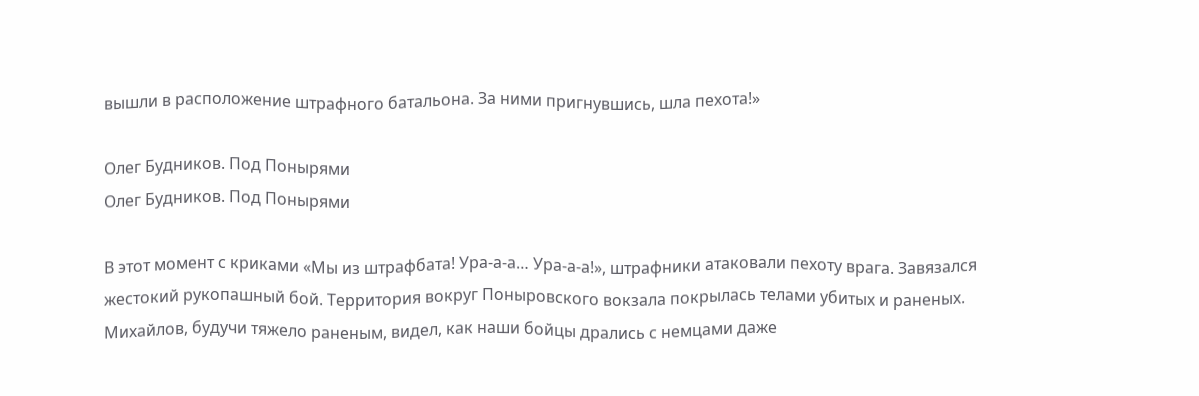вышли в расположение штрафного батальона. За ними пригнувшись, шла пехота!»

Олег Будников. Под Понырями
Олег Будников. Под Понырями

В этот момент с криками «Мы из штрафбата! Ура-а-а… Ура-а-а!», штрафники атаковали пехоту врага. Завязался жестокий рукопашный бой. Территория вокруг Поныровского вокзала покрылась телами убитых и раненых. Михайлов, будучи тяжело раненым, видел, как наши бойцы дрались с немцами даже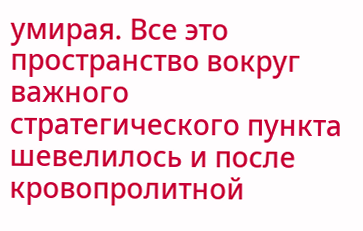умирая. Все это пространство вокруг важного стратегического пункта шевелилось и после кровопролитной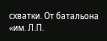схватки. От батальона «им. Л.П.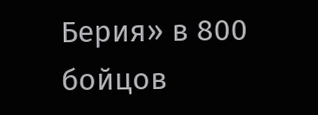Берия» в 800 бойцов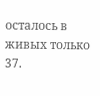осталось в живых только 37.